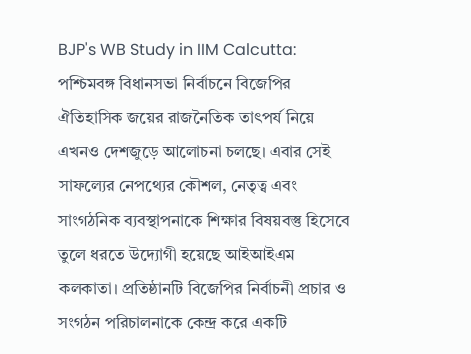BJP's WB Study in IIM Calcutta: পশ্চিমবঙ্গ বিধানসভা নির্বাচনে বিজেপির ঐতিহাসিক জয়ের রাজনৈতিক তাৎপর্য নিয়ে এখনও দেশজুড়ে আলোচনা চলছে। এবার সেই সাফল্যের নেপথ্যের কৌশল, নেতৃত্ব এবং সাংগঠনিক ব্যবস্থাপনাকে শিক্ষার বিষয়বস্তু হিসেবে তুলে ধরতে উদ্যোগী হয়েছে আইআইএম কলকাতা। প্রতিষ্ঠানটি বিজেপির নির্বাচনী প্রচার ও সংগঠন পরিচালনাকে কেন্দ্র করে একটি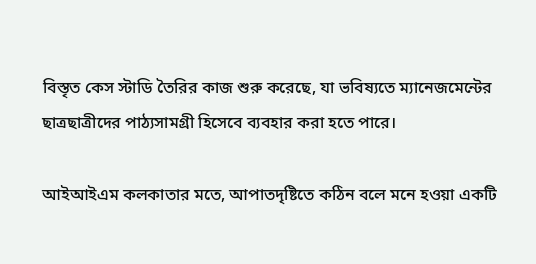বিস্তৃত কেস স্টাডি তৈরির কাজ শুরু করেছে, যা ভবিষ্যতে ম্যানেজমেন্টের ছাত্রছাত্রীদের পাঠ্যসামগ্রী হিসেবে ব্যবহার করা হতে পারে।

আইআইএম কলকাতার মতে, আপাতদৃষ্টিতে কঠিন বলে মনে হওয়া একটি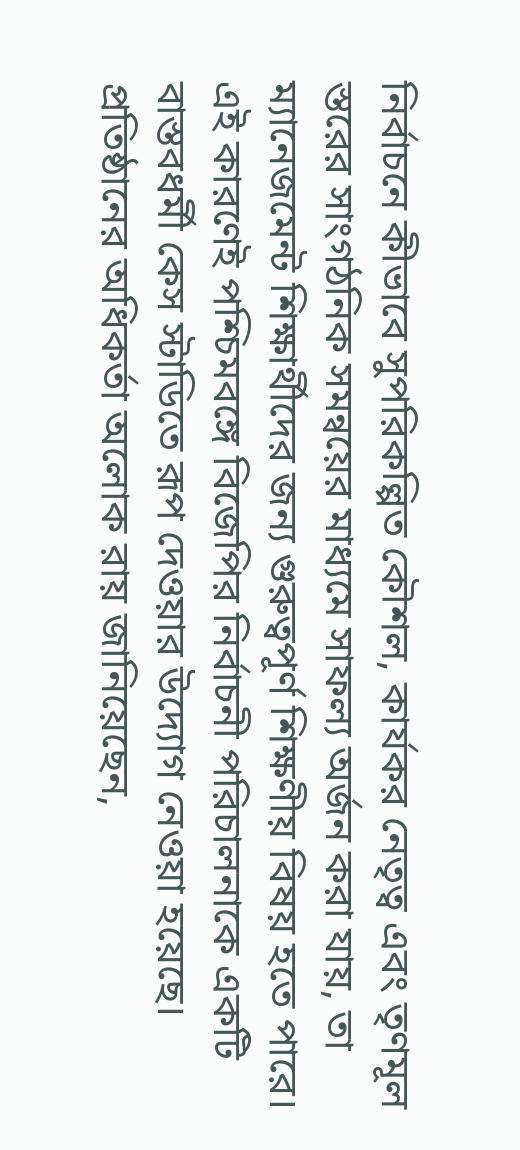নির্বাচনে কীভাবে সুপরিকল্পিত কৌশল, কার্যকর নেতৃত্ব এবং তৃণমূল স্তরের সাংগঠনিক সমন্বয়ের মাধ্যমে সাফল্য অর্জন করা যায়, তা ম্যানেজমেন্ট শিক্ষার্থীদের জন্য গুরুত্বপূর্ণ শিক্ষণীয় বিষয় হতে পারে। এই কারণেই পশ্চিমবঙ্গে বিজেপির নির্বাচনী পরিচালনাকে একটি বাস্তবধর্মী কেস স্টাডিতে রূপ দেওয়ার উদ্যোগ নেওয়া হয়েছে।
প্রতিষ্ঠানের অধিকর্তা অলোক রায় জানিয়েছেন,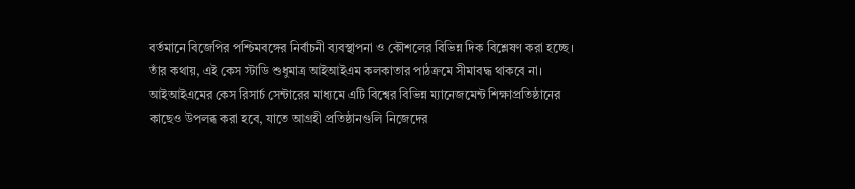বর্তমানে বিজেপির পশ্চিমবঙ্গের নির্বাচনী ব্যবস্থাপনা ও কৌশলের বিভিন্ন দিক বিশ্লেষণ করা হচ্ছে। তাঁর কথায়, এই কেস স্টাডি শুধুমাত্র আইআইএম কলকাতার পাঠক্রমে সীমাবদ্ধ থাকবে না। আইআইএমের কেস রিসার্চ সেন্টারের মাধ্যমে এটি বিশ্বের বিভিন্ন ম্যানেজমেন্ট শিক্ষাপ্রতিষ্ঠানের কাছেও উপলব্ধ করা হবে, যাতে আগ্রহী প্রতিষ্ঠানগুলি নিজেদের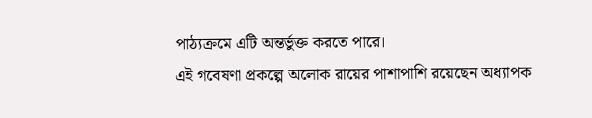পাঠ্যক্রমে এটি অন্তর্ভুক্ত করতে পারে।
এই গবেষণা প্রকল্পে অলোক রায়ের পাশাপাশি রয়েছেন অধ্যাপক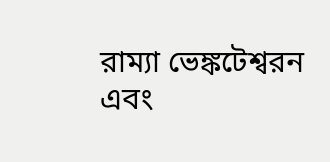রাম্যা ভেঙ্কটেশ্বরন এবং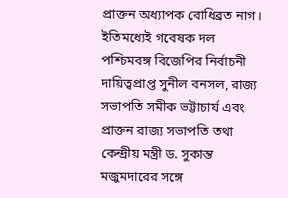প্রাক্তন অধ্যাপক বোধিব্রত নাগ। ইতিমধ্যেই গবেষক দল পশ্চিমবঙ্গ বিজেপির নির্বাচনী দায়িত্বপ্রাপ্ত সুনীল বনসল, রাজ্য সভাপতি সমীক ভট্টাচার্য এবং প্রাক্তন রাজ্য সভাপতি তথা কেন্দ্রীয় মন্ত্রী ড. সুকান্ত মজুমদারের সঙ্গে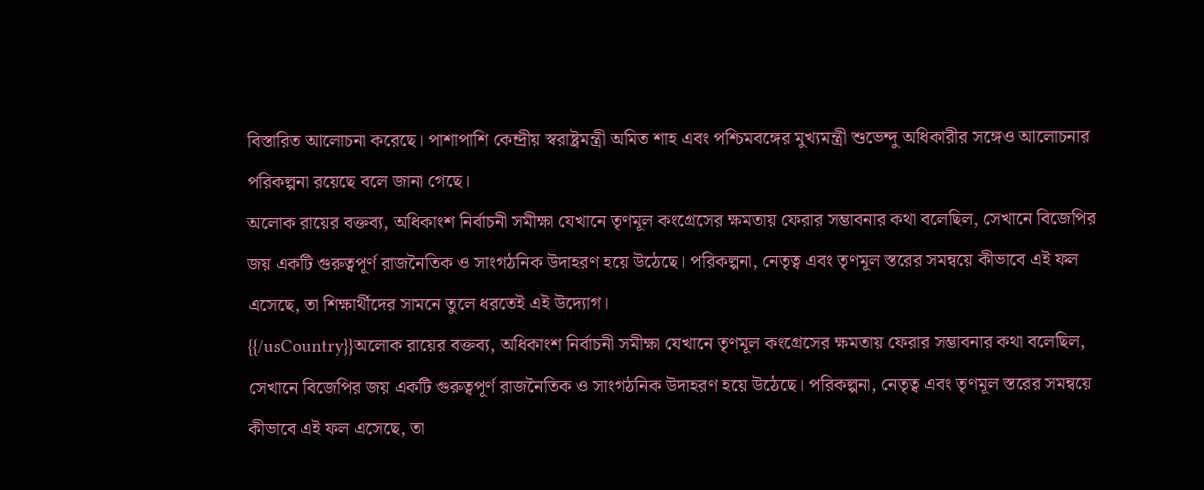বিস্তারিত আলোচনা করেছে। পাশাপাশি কেন্দ্রীয় স্বরাষ্ট্রমন্ত্রী অমিত শাহ এবং পশ্চিমবঙ্গের মুখ্যমন্ত্রী শুভেন্দু অধিকারীর সঙ্গেও আলোচনার পরিকল্পনা রয়েছে বলে জানা গেছে।
অলোক রায়ের বক্তব্য, অধিকাংশ নির্বাচনী সমীক্ষা যেখানে তৃণমূল কংগ্রেসের ক্ষমতায় ফেরার সম্ভাবনার কথা বলেছিল, সেখানে বিজেপির জয় একটি গুরুত্বপূর্ণ রাজনৈতিক ও সাংগঠনিক উদাহরণ হয়ে উঠেছে। পরিকল্পনা, নেতৃত্ব এবং তৃণমূল স্তরের সমন্বয়ে কীভাবে এই ফল এসেছে, তা শিক্ষার্থীদের সামনে তুলে ধরতেই এই উদ্যোগ।
{{/usCountry}}অলোক রায়ের বক্তব্য, অধিকাংশ নির্বাচনী সমীক্ষা যেখানে তৃণমূল কংগ্রেসের ক্ষমতায় ফেরার সম্ভাবনার কথা বলেছিল, সেখানে বিজেপির জয় একটি গুরুত্বপূর্ণ রাজনৈতিক ও সাংগঠনিক উদাহরণ হয়ে উঠেছে। পরিকল্পনা, নেতৃত্ব এবং তৃণমূল স্তরের সমন্বয়ে কীভাবে এই ফল এসেছে, তা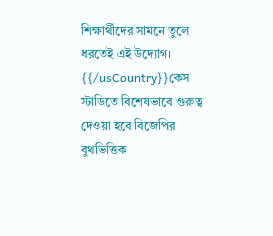শিক্ষার্থীদের সামনে তুলে ধরতেই এই উদ্যোগ।
{{/usCountry}}কেস স্টাডিতে বিশেষভাবে গুরুত্ব দেওয়া হবে বিজেপির বুথভিত্তিক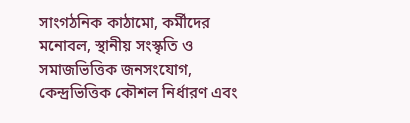সাংগঠনিক কাঠামো, কর্মীদের মনোবল, স্থানীয় সংস্কৃতি ও সমাজভিত্তিক জনসংযোগ, কেন্দ্রভিত্তিক কৌশল নির্ধারণ এবং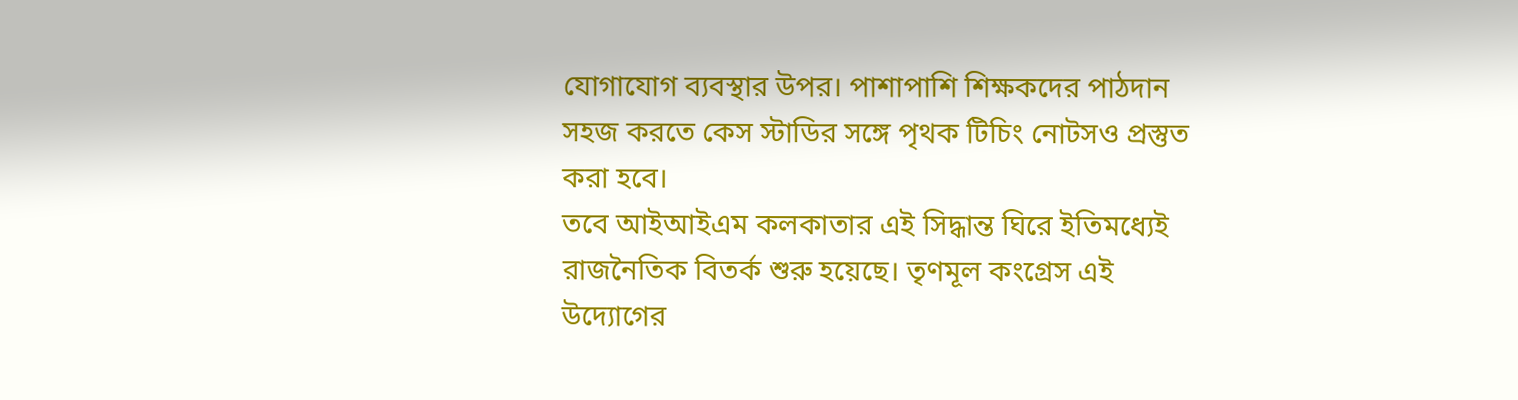যোগাযোগ ব্যবস্থার উপর। পাশাপাশি শিক্ষকদের পাঠদান সহজ করতে কেস স্টাডির সঙ্গে পৃথক টিচিং নোটসও প্রস্তুত করা হবে।
তবে আইআইএম কলকাতার এই সিদ্ধান্ত ঘিরে ইতিমধ্যেই রাজনৈতিক বিতর্ক শুরু হয়েছে। তৃণমূল কংগ্রেস এই উদ্যোগের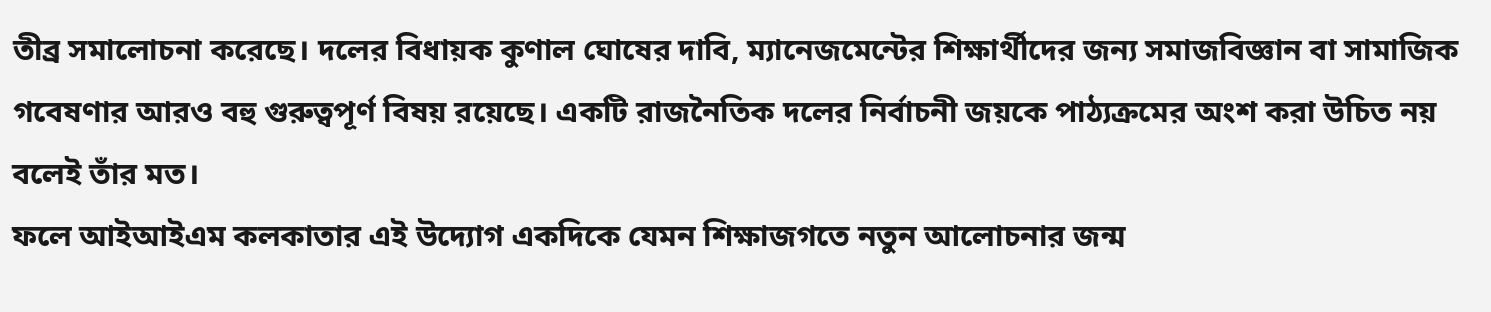তীব্র সমালোচনা করেছে। দলের বিধায়ক কুণাল ঘোষের দাবি, ম্যানেজমেন্টের শিক্ষার্থীদের জন্য সমাজবিজ্ঞান বা সামাজিক গবেষণার আরও বহু গুরুত্বপূর্ণ বিষয় রয়েছে। একটি রাজনৈতিক দলের নির্বাচনী জয়কে পাঠ্যক্রমের অংশ করা উচিত নয় বলেই তাঁর মত।
ফলে আইআইএম কলকাতার এই উদ্যোগ একদিকে যেমন শিক্ষাজগতে নতুন আলোচনার জন্ম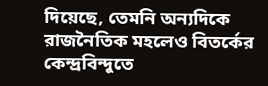দিয়েছে, তেমনি অন্যদিকে রাজনৈতিক মহলেও বিতর্কের কেন্দ্রবিন্দুতে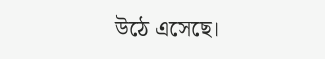উঠে এসেছে।